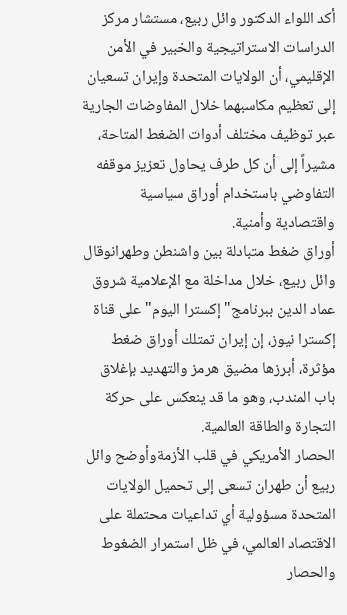أكد اللواء الدكتور وائل ربيع، مستشار مركز الدراسات الاستراتيجية والخبير في الأمن الإقليمي، أن الولايات المتحدة وإيران تسعيان إلى تعظيم مكاسبهما خلال المفاوضات الجارية عبر توظيف مختلف أدوات الضغط المتاحة، مشيراً إلى أن كل طرف يحاول تعزيز موقفه التفاوضي باستخدام أوراق سياسية واقتصادية وأمنية.
أوراق ضغط متبادلة بين واشنطن وطهرانوقال وائل ربيع، خلال مداخلة مع الإعلامية شروق عماد الدين ببرنامج" إكسترا اليوم" على قناة إكسترا نيوز، إن إيران تمتلك أوراق ضغط مؤثرة، أبرزها مضيق هرمز والتهديد بإغلاق باب المندب، وهو ما قد ينعكس على حركة التجارة والطاقة العالمية.
الحصار الأمريكي في قلب الأزمةوأوضح وائل ربيع أن طهران تسعى إلى تحميل الولايات المتحدة مسؤولية أي تداعيات محتملة على الاقتصاد العالمي، في ظل استمرار الضغوط والحصار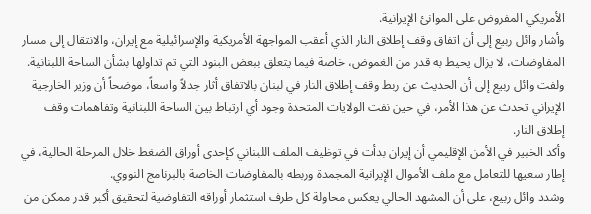الأمريكي المفروض على الموانئ الإيرانية.
وأشار وائل ربيع إلى أن اتفاق وقف إطلاق النار الذي أعقب المواجهة الأمريكية والإسرائيلية مع إيران، والانتقال إلى مسار المفاوضات، لا يزال يحيط به قدر من الغموض، خاصة فيما يتعلق ببعض البنود التي تم تداولها بشأن الساحة اللبنانية.
ولفت وائل ربيع إلى أن الحديث عن ربط وقف إطلاق النار في لبنان بالاتفاق أثار جدلاً واسعاً، موضحاً أن وزير الخارجية الإيراني تحدث عن هذا الأمر، في حين نفت الولايات المتحدة وجود أي ارتباط بين الساحة اللبنانية وتفاهمات وقف إطلاق النار.
وأكد الخبير في الأمن الإقليمي أن إيران بدأت في توظيف الملف اللبناني كإحدى أوراق الضغط خلال المرحلة الحالية، في إطار سعيها للتعامل مع ملف الأموال الإيرانية المجمدة وربطه بالمفاوضات الخاصة بالبرنامج النووي.
وشدد وائل ربيع، على أن المشهد الحالي يعكس محاولة كل طرف استثمار أوراقه التفاوضية لتحقيق أكبر قدر ممكن من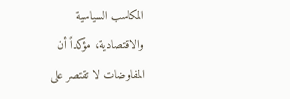المكاسب السياسية والاقتصادية، مؤكداً أن المفاوضات لا تقتصر على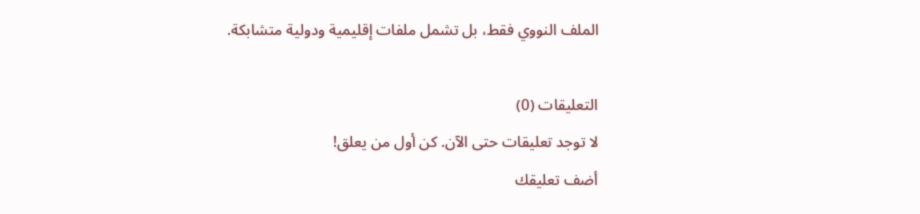الملف النووي فقط، بل تشمل ملفات إقليمية ودولية متشابكة.

التعليقات (0)
لا توجد تعليقات حتى الآن. كن أول من يعلق!
أضف تعليقك